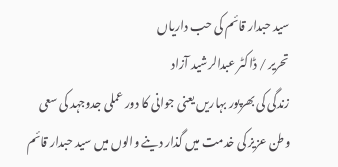سید حبدار قائم کی حب داریاں
تحریر / ڈاکٹر عبدالرشید آزاد
زندگی کی بھرپور بہاریں یعنی جوانی کا دور عملی جدوجہد کی سعی وطن عزیز کی خدمت میں گذار دینے والوں میں سید حبدار قائم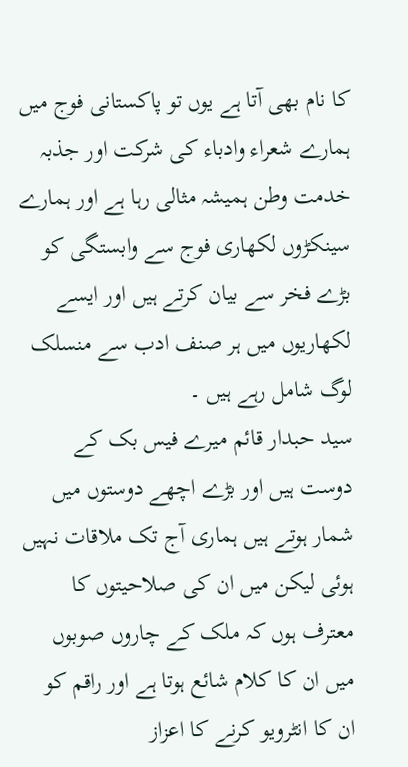کا نام بھی آتا ہے یوں تو پاکستانی فوج میں ہمارے شعراء وادباء کی شرکت اور جذبہ خدمت وطن ہمیشہ مثالی رہا ہے اور ہمارے سینکڑوں لکھاری فوج سے وابستگی کو بڑے فخر سے بیان کرتے ہیں اور ایسے لکھاریوں میں ہر صنف ادب سے منسلک لوگ شامل رہے ہیں ۔
سید حبدار قائم میرے فیس بک کے دوست ہیں اور بڑے اچھے دوستوں میں شمار ہوتے ہیں ہماری آج تک ملاقات نہیں ہوئی لیکن میں ان کی صلاحیتوں کا معترف ہوں کہ ملک کے چاروں صوبوں میں ان کا کلام شائع ہوتا ہے اور راقم کو ان کا انٹرویو کرنے کا اعزاز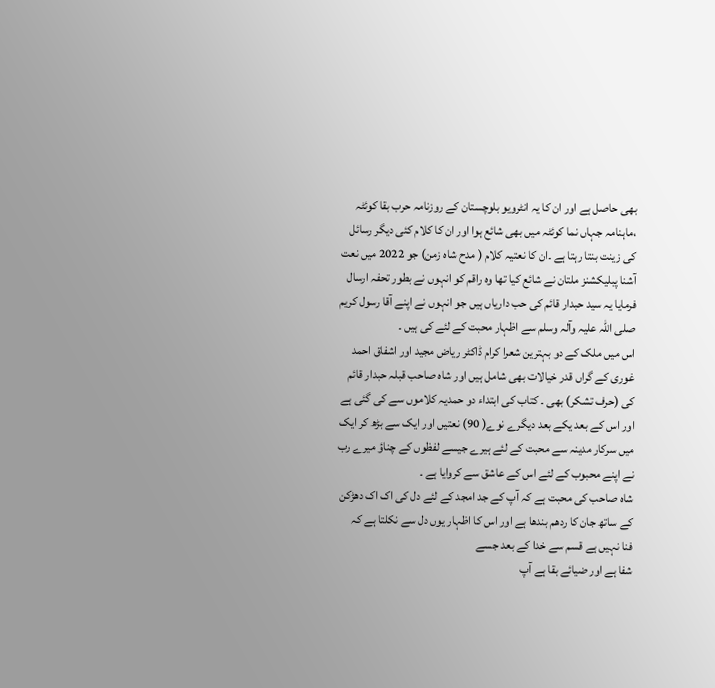بھی حاصل ہے اور ان کا یہ انٹرویو بلوچستان کے روزنامہ حرب بقا کوئٹہ ،ماہنامہ جہاں نما کوئٹہ میں بھی شائع ہوا اور ان کا کلام کئی دیگر رسائل کی زینت بنتا رہتا ہے ۔ان کا نعتیہ کلام ( مدح شاہ زمن) جو 2022 میں نعت آشنا پبلیکشنز ملتان نے شائع کیا تھا وہ راقم کو انہوں نے بطور تحفہ ارسال فرمایا یہ سید حبدار قائم کی حب داریاں ہیں جو انہوں نے اپنے آقا رسول کریم صلی اللہ علیہ وآلہ وسلم سے اظہار محبت کے لئے کی ہیں ۔
اس میں ملک کے دو بہترین شعرا کرام ڈاکٹر ریاض مجید اور اشفاق احمد غوری کے گراں قدر خیالات بھی شامل ہیں اور شاہ صاحب قبلہ حبدار قائم کی (حرف تشکر) بھی ۔ کتاب کی ابتداء دو حمدیہ کلاموں سے کی گئی ہے اور اس کے بعد یکے بعد دیگرے نوے( 90) نعتیں اور ایک سے بڑھ کر ایک میں سرکار مدینہ سے محبت کے لئے ہیرے جیسے لفظوں کے چناؤ میرے رب نے اپنے محبوب کے لئے اس کے عاشق سے کروایا ہے ۔
شاہ صاحب کی محبت ہے کہ آپ کے جد امجد کے لئے دل کی اک اک دھڑکن کے ساتھ جان کا ردھم بندھا ہے اور اس کا اظہار یوں دل سے نکلتا ہے کہ
فنا نہیں ہے قسم سے خدا کے بعد جسے
شفا ہے اور ضیائے بقا ہے آپ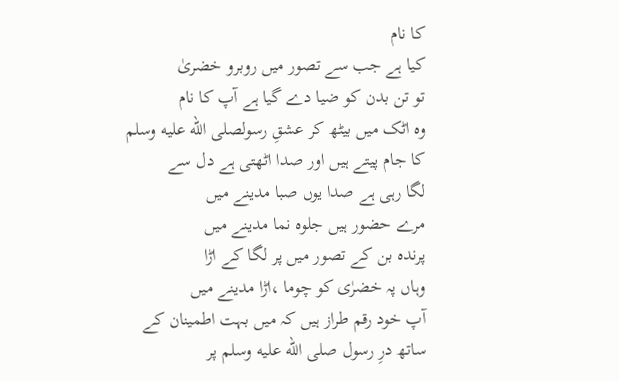کا نام
کیا ہے جب سے تصور میں روبرو خضریٰ
تو تن بدن کو ضیا دے گیا ہے آپ کا نام
وہ اٹک میں بیٹھ کر عشقِ رسولصلى الله عليه وسلم کا جام پیتے ہیں اور صدا اٹھتی ہے دل سے
لگا رہی ہے صدا یوں صبا مدینے میں
مرے حضور ہیں جلوہ نما مدینے میں
پرندہ بن کے تصور میں پر لگا کے اڑا
وہاں پہ خضرٰی کو چوما ،اڑا مدینے میں
آپ خود رقم طراز ہیں کہ میں بہت اطمینان کے ساتھ درِ رسول صلى الله عليه وسلم پر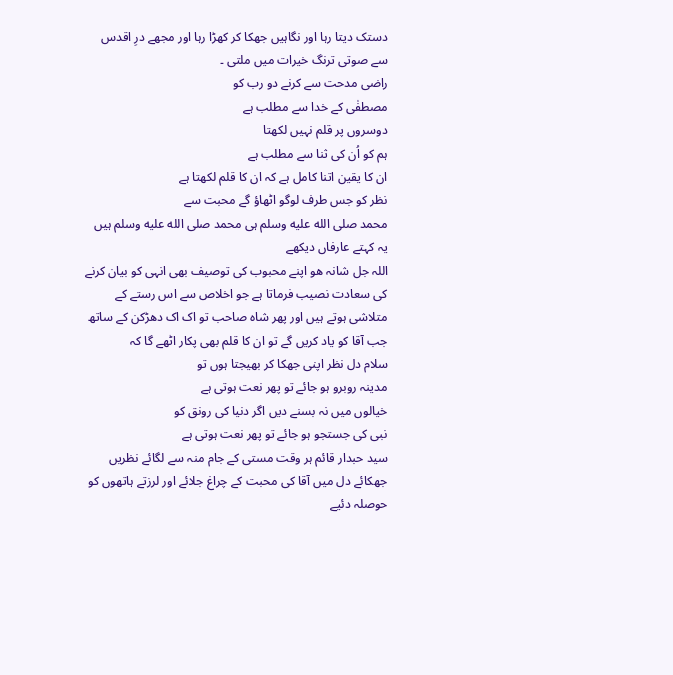دستک دیتا رہا اور نگاہیں جھکا کر کھڑا رہا اور مجھے درِ اقدس سے صوتی ترنگ خیرات میں ملتی ۔
راضی مدحت سے کرنے دو رب کو
مصطفٰی کے خدا سے مطلب ہے
دوسروں پر قلم نہیں لکھتا
ہم کو اُن کی ثنا سے مطلب ہے
ان کا یقین اتنا کامل ہے کہ ان کا قلم لکھتا ہے
نظر کو جس طرف لوگو اٹھاؤ گے محبت سے
محمد صلى الله عليه وسلم ہی محمد صلى الله عليه وسلم ہیں یہ کہتے عارفاں دیکھے
اللہ جل شانہ ھو اپنے محبوب کی توصیف بھی انہی کو بیان کرنے کی سعادت نصیب فرماتا ہے جو اخلاص سے اس رستے کے متلاشی ہوتے ہیں اور پھر شاہ صاحب تو اک اک دھڑکن کے ساتھ جب آقا کو یاد کریں گے تو ان کا قلم بھی پکار اٹھے گا کہ
سلام دل نظر اپنی جھکا کر بھیجتا ہوں تو
مدینہ روبرو ہو جائے تو پھر نعت ہوتی ہے
خیالوں میں نہ بسنے دیں اگر دنیا کی رونق کو
نبی کی جستجو ہو جائے تو پھر نعت ہوتی ہے
سید حبدار قائم ہر وقت مستی کے جام منہ سے لگائے نظریں جھکائے دل میں آقا کی محبت کے چراغ جلائے اور لرزتے ہاتھوں کو حوصلہ دئیے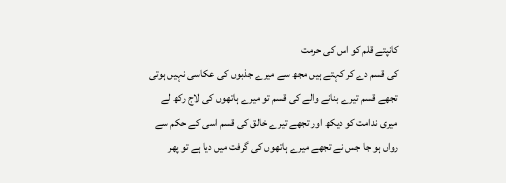کانپتے قلم کو اس کی حرمت
کی قسم دے کر کہتے ہیں مجھ سے میرے جذبوں کی عکاسی نہیں ہوتی تجھے قسم تیرے بنانے والے کی قسم تو میرے ہاتھوں کی لاج رکھ لے میری ندامت کو دیکھ اور تجھے تیرے خالق کی قسم اسی کے حکم سے رواں ہو جا جس نے تجھے میرے ہاتھوں کی گرفت میں دیا ہے تو پھر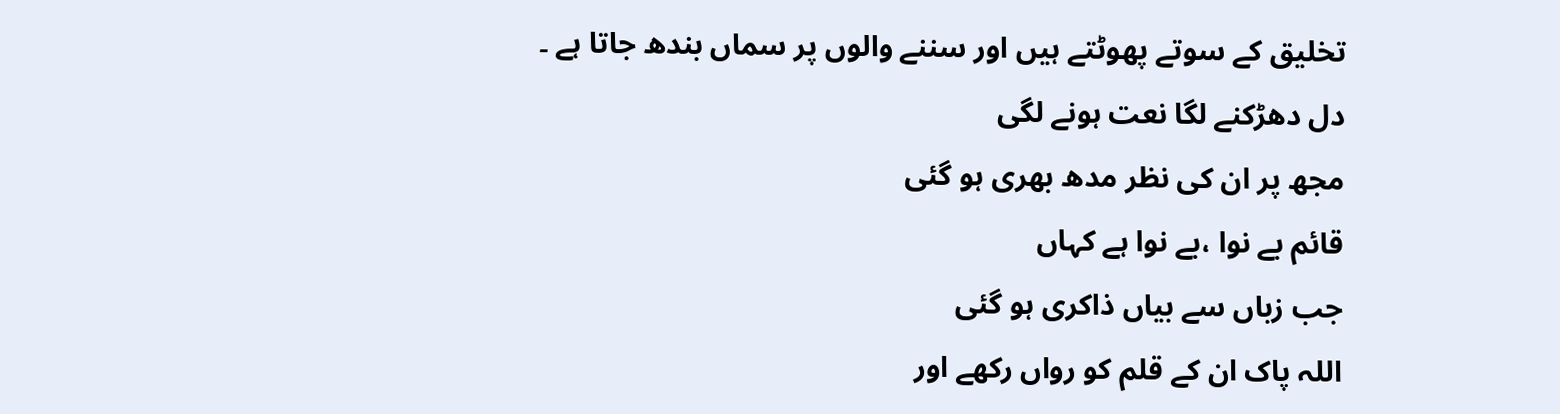تخلیق کے سوتے پھوٹتے ہیں اور سننے والوں پر سماں بندھ جاتا ہے ۔
دل دھڑکنے لگا نعت ہونے لگی
مجھ پر ان کی نظر مدھ بھری ہو گئی
قائم بے نوا ،بے نوا ہے کہاں
جب زباں سے بیاں ذاکری ہو گئی
اللہ پاک ان کے قلم کو رواں رکھے اور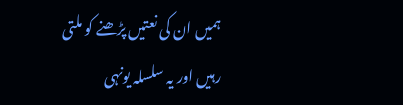ہمیں ان کی نعتیں پڑھنے کو ملتی رہیں اور یہ سلسلہ یونہی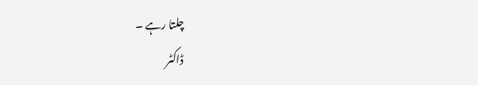چلتا رہے ۔
ڈاکٹر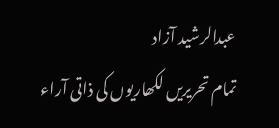عبدالرشید آزاد
تمام تحریریں لکھاریوں کی ذاتی آراء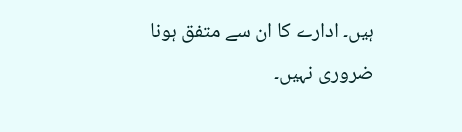ہیں۔ ادارے کا ان سے متفق ہونا ضروری نہیں۔